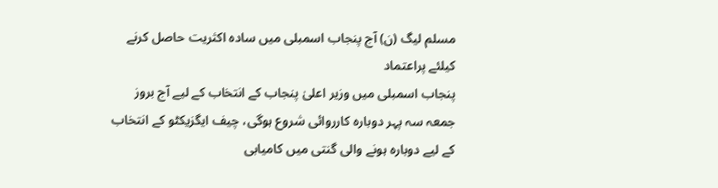مسلم لیگ (ن) آج پنجاب اسمبلی میں سادہ اکثریت حاصل کرنے کیلئے پراعتماد
پنجاب اسمبلی میں وزیر اعلیٰ پنجاب کے انتخاب کے لیے آج بروز جمعہ سہ پہر دوبارہ کارروائی شروع ہوگی، چیف ایگزیکٹو کے انتخاب کے لیے دوبارہ ہونے والی گنتی میں کامیابی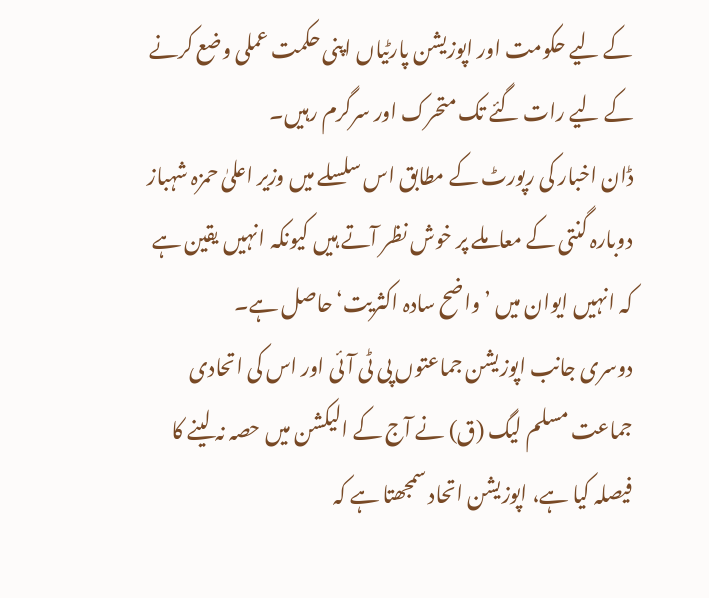کے لیے حکومت اور اپوزیشن پارٹیاں اپنی حکمت عملی وضع کرنے کے لیے رات گئے تک متحرک اور سرگرم رہیں۔
ڈان اخبار کی رپورٹ کے مطابق اس سلسلے میں وزیر اعلیٰ حمزہ شہباز دوبارہ گنتی کے معاملے پر خوش نظر آتے ہیں کیونکہ انہیں یقین ہے کہ انہیں ایوان میں ’واضح سادہ اکثریت‘ حاصل ہے۔
دوسری جانب اپوزیشن جماعتوں پی ٹی آئی اور اس کی اتحادی جماعت مسلم لیگ (ق) نے آج کے الیکشن میں حصہ نہ لینے کا فیصلہ کیا ہے، اپوزیشن اتحاد سمجھتا ہے کہ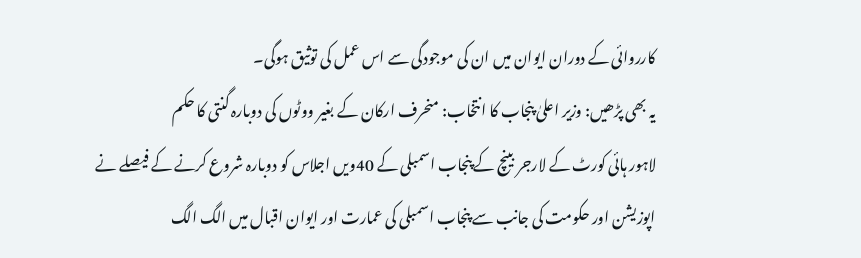کارروائی کے دوران ایوان میں ان کی موجودگی سے اس عمل کی توثیق ہوگی۔
یہ بھی پڑھیں: وزیر اعلیٰ پنجاب کا انتخاب: منحرف ارکان کے بغیر ووٹوں کی دوبارہ گنتی کا حکم
لاہور ہائی کورٹ کے لارجر بینچ کے پنجاب اسمبلی کے 40ویں اجلاس کو دوبارہ شروع کرنے کے فیصلے نے اپوزیشن اور حکومت کی جانب سے پنجاب اسمبلی کی عمارت اور ایوان اقبال میں الگ الگ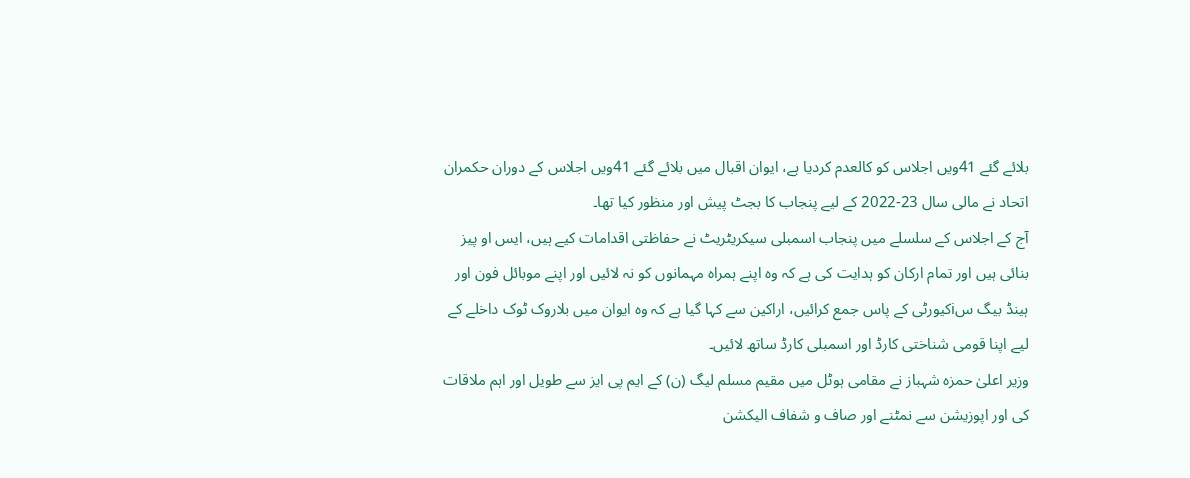بلائے گئے 41ویں اجلاس کو کالعدم کردیا ہے، ایوان اقبال میں بلائے گئے 41ویں اجلاس کے دوران حکمران اتحاد نے مالی سال 23-2022 کے لیے پنجاب کا بجٹ پیش اور منظور کیا تھا۔
آج کے اجلاس کے سلسلے میں پنجاب اسمبلی سیکریٹریٹ نے حفاظتی اقدامات کیے ہیں، ایس او پیز بنائی ہیں اور تمام ارکان کو ہدایت کی ہے کہ وہ اپنے ہمراہ مہمانوں کو نہ لائیں اور اپنے موبائل فون اور ہینڈ بیگ سiکیورٹی کے پاس جمع کرائیں، اراکین سے کہا گیا ہے کہ وہ ایوان میں بلاروک ٹوک داخلے کے لیے اپنا قومی شناختی کارڈ اور اسمبلی کارڈ ساتھ لائیں۔
وزیر اعلیٰ حمزہ شہباز نے مقامی ہوٹل میں مقیم مسلم لیگ (ن) کے ایم پی ایز سے طویل اور اہم ملاقات کی اور اپوزیشن سے نمٹنے اور صاف و شفاف الیکشن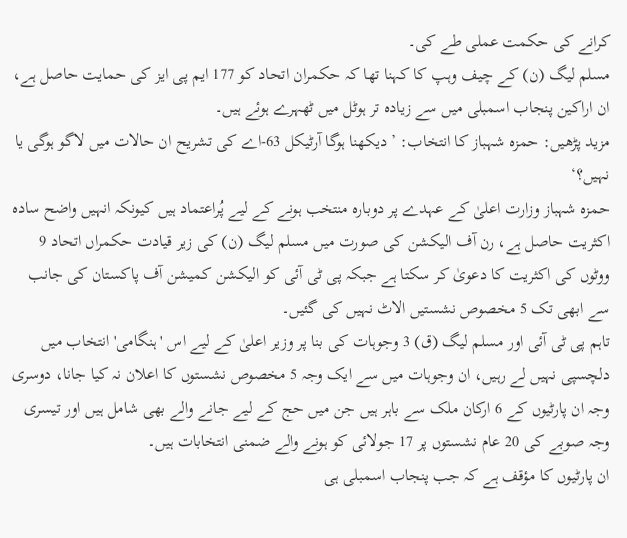کرانے کی حکمت عملی طے کی۔
مسلم لیگ (ن) کے چیف وہپ کا کہنا تھا کہ حکمران اتحاد کو 177 ایم پی ایز کی حمایت حاصل ہے، ان اراکین پنجاب اسمبلی میں سے زیادہ تر ہوٹل میں ٹھہرے ہوئے ہیں۔
مزید پڑھیں: حمزہ شہباز کا انتخاب: ’دیکھنا ہوگا آرٹیکل 63-اے کی تشریح ان حالات میں لاگو ہوگی یا نہیں؟‘
حمزہ شہباز وزارت اعلیٰ کے عہدے پر دوبارہ منتخب ہونے کے لیے پُراعتماد ہیں کیونکہ انہیں واضح سادہ اکثریت حاصل ہے، رن آف الیکشن کی صورت میں مسلم لیگ (ن) کی زیر قیادت حکمراں اتحاد 9 ووٹوں کی اکثریت کا دعویٰ کر سکتا ہے جبکہ پی ٹی آئی کو الیکشن کمیشن آف پاکستان کی جانب سے ابھی تک 5 مخصوص نشستیں الاٹ نہیں کی گئیں۔
تاہم پی ٹی آئی اور مسلم لیگ (ق) 3 وجوہات کی بنا پر وزیر اعلیٰ کے لیے اس 'ہنگامی' انتخاب میں دلچسپی نہیں لے رہیں، ان وجوہات میں سے ایک وجہ 5 مخصوص نشستوں کا اعلان نہ کیا جانا، دوسری وجہ ان پارٹیوں کے 6 ارکان ملک سے باہر ہیں جن میں حج کے لیے جانے والے بھی شامل ہیں اور تیسری وجہ صوبے کی 20 عام نشستوں پر 17 جولائی کو ہونے والے ضمنی انتخابات ہیں۔
ان پارٹیوں کا مؤقف ہے کہ جب پنجاب اسمبلی ہی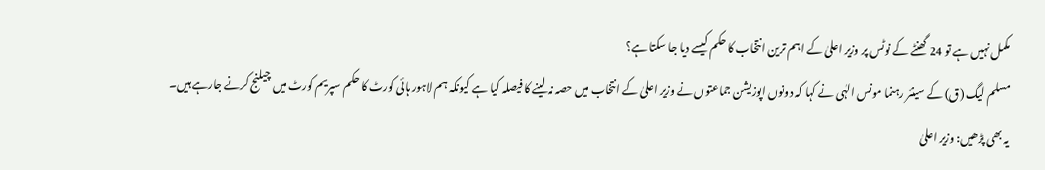مکمل نہیں ہے تو 24 گھنٹے کے نوٹس پر وزیر اعلیٰ کے اہم ترین انتخاب کا حکم کیسے دیا جا سکتا ہے؟
مسلم لیگ (ق) کے سینئر رہنما مونس الہٰی نے کہا کہ دونوں اپوزیشن جماعتوں نے وزیر اعلیٰ کے انتخاب میں حصہ نہ لینے کا فیصلہ کیا ہے کیونکہ ہم لاہور ہائی کورٹ کا حکم سپریم کورٹ میں چیلنج کرنے جارہے ہیں۔
یہ بھی پڑھیں: وزیر اعلیٰ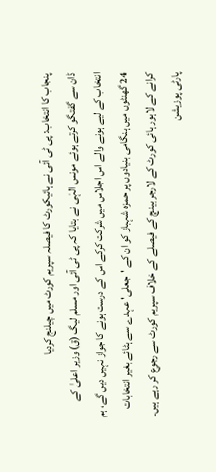پنجاب کا انتخاب: پی ٹی آئی نے ہائیکورٹ کا فیصلہ سپریم کورٹ میں چیلنج کردیا
ڈان سے گفتگو کرتے ہوئے مونس الہٰی نے بتایا کہ پی ٹی آئی اور مسلم لیگ (ق) وزیر اعلیٰ کے انتخاب کے لیے ہونے والے اس اجلاس میں شرکت کرکے اس کے درست ہونے کا جواز نہیں دیں گے، ہم 24 گھنٹوں میں ہنگامی بنیادوں پر حمزہ شہباز کو ان کے 'جعلی' عہدے سے ہٹائے بغیر انتخابات کرانے کے لاہور ہائی کورٹ کے لارجر بینچ کے فیصلے کے خلاف سپریم کورٹ سے رجوع کر رہے ہیں۔
پارٹی پوزیشن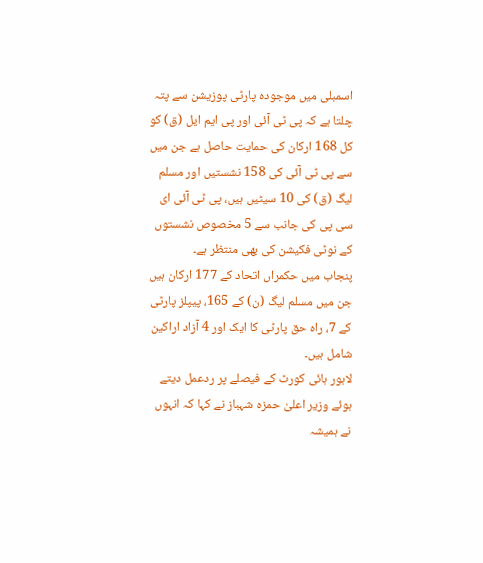اسمبلی میں موجودہ پارٹی پوزیشن سے پتہ چلتا ہے کہ پی ٹی آئی اور پی ایم ایل (ق) کو کل 168 ارکان کی حمایت حاصل ہے جن میں سے پی ٹی آئی کی 158 نشستیں اور مسلم لیگ (ق) کی 10 سیٹیں ہیں، پی ٹی آئی ای سی پی کی جانب سے 5 مخصوص نشستوں کے نوٹی فکیشن کی بھی منتظر ہے۔
پنجاب میں حکمراں اتحاد کے 177 ارکان ہیں جن میں مسلم لیگ (ن) کے 165، پیپلز پارٹی کے 7، راہ حق پارٹی کا ایک اور 4 آزاد اراکین شامل ہیں۔
لاہور ہائی کورٹ کے فیصلے پر ردعمل دیتے ہوئے وزیر اعلیٰ حمزہ شہباز نے کہا کہ انہوں نے ہمیشہ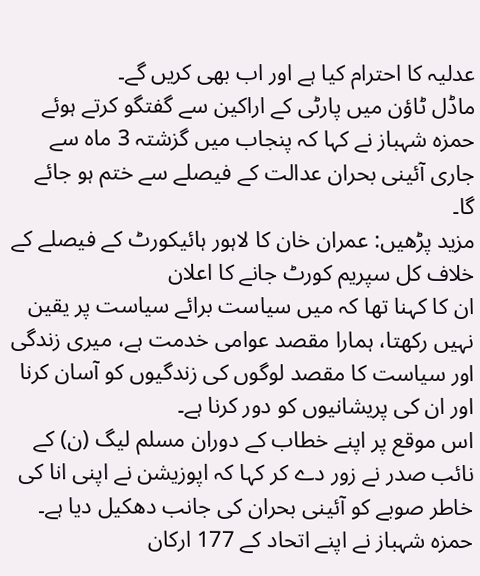عدلیہ کا احترام کیا ہے اور اب بھی کریں گے۔
ماڈل ٹاؤن میں پارٹی کے اراکین سے گفتگو کرتے ہوئے حمزہ شہباز نے کہا کہ پنجاب میں گزشتہ 3 ماہ سے جاری آئینی بحران عدالت کے فیصلے سے ختم ہو جائے گا۔
مزید پڑھیں: عمران خان کا لاہور ہائیکورٹ کے فیصلے کے خلاف کل سپریم کورٹ جانے کا اعلان
ان کا کہنا تھا کہ میں سیاست برائے سیاست پر یقین نہیں رکھتا، ہمارا مقصد عوامی خدمت ہے، میری زندگی اور سیاست کا مقصد لوگوں کی زندگیوں کو آسان کرنا اور ان کی پریشانیوں کو دور کرنا ہے۔
اس موقع پر اپنے خطاب کے دوران مسلم لیگ (ن) کے نائب صدر نے زور دے کر کہا کہ اپوزیشن نے اپنی انا کی خاطر صوبے کو آئینی بحران کی جانب دھکیل دیا ہے۔
حمزہ شہباز نے اپنے اتحاد کے 177 ارکان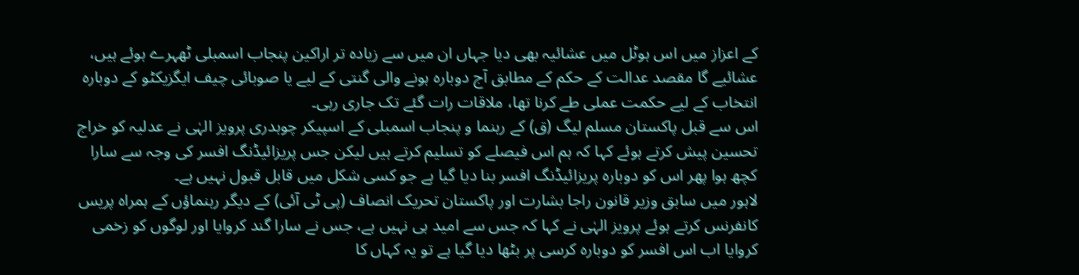کے اعزاز میں اس ہوٹل میں عشائیہ بھی دیا جہاں ان میں سے زیادہ تر اراکین پنجاب اسمبلی ٹھہرے ہوئے ہیں، عشائیے گا مقصد عدالت کے حکم کے مطابق آج دوبارہ ہونے والی گنتی کے لیے یا صوبائی چیف ایگزیکٹو کے دوبارہ انتخاب کے لیے حکمت عملی طے کرنا تھا، ملاقات رات گئے تک جاری رہی۔
اس سے قبل پاکستان مسلم لیگ (ق) کے رہنما و پنجاب اسمبلی کے اسپیکر چوہدری پرویز الہٰی نے عدلیہ کو خراج تحسین پیش کرتے ہوئے کہا کہ ہم اس فیصلے کو تسلیم کرتے ہیں لیکن جس پریزائیڈنگ افسر کی وجہ سے سارا کچھ ہوا پھر اس کو دوبارہ پریزائیڈنگ افسر بنا دیا گیا ہے جو کسی شکل میں قابل قبول نہیں ہے۔
لاہور میں سابق وزیر قانون راجا بشارت اور پاکستان تحریک انصاف (پی ٹی آئی) کے دیگر رہنماؤں کے ہمراہ پریس کانفرنس کرتے ہوئے پرویز الہٰی نے کہا کہ جس سے امید ہی نہیں ہے، جس نے سارا گند کروایا اور لوگوں کو زخمی کروایا اب اس افسر کو دوبارہ کرسی پر بٹھا دیا گیا ہے تو یہ کہاں کا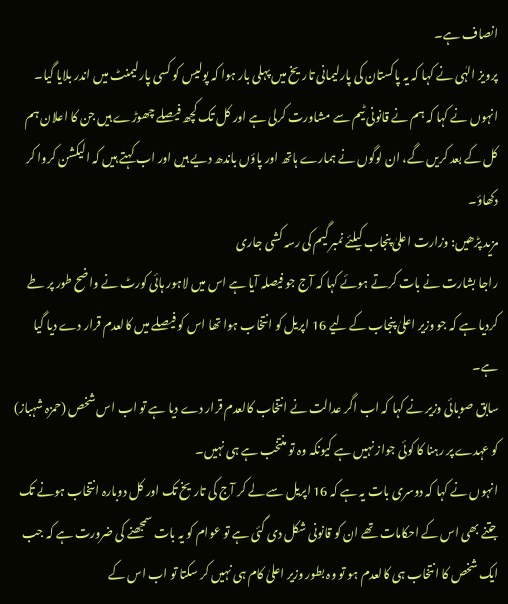انصاف ہے۔
پرویز الہٰی نے کہا کہ یہ پاکستان کی پارلیمانی تاریخ میں پہلی بار ہوا کہ پولیس کو کسی پارلیمنٹ میں اندر بلایا گیا۔
انہوں نے کہا کہ ہم نے قانونی ٹیم سے مشاورت کرلی ہے اور کل تک کچھ فیصلے چھوڑے ہیں جن کا اعلان ہم کل کے بعد کریں گے، ان لوگوں نے ہمارے ہاتھ اور پاؤں باندھ دیے ہیں اور اب کہتے ہیں کہ الیکشن کروا کر دکھاؤ۔
مزید پڑھیں: وزارت اعلیٰ پنجاب کیلئے نمبر گیم کی رسہ کشی جاری
راجا بشارت نے بات کرتے ہوئے کہا کہ آج جو فیصلہ آیا ہے اس میں لاہور ہائی کورٹ نے واضح طور پر طے کردیا ہے کہ جو وزیر اعلیٰ پنجاب کے لیے 16 اپریل کو انتخاب ہوا تھا اس کو فیصلے میں کالعدم قرار دے دیا گیا ہے۔
سابق صوبائی وزیر نے کہا کہ اب اگر عدالت نے انتخاب کالعدم قرار دے دیا ہے تو اب اس شخص (حمزہ شہباز) کو عہدے پر رہنا کا کوئی جواز نہیں ہے کیونکہ وہ تو منتخب ہے ہی نہیں۔
انہوں نے کہا کہ دوسری بات یہ ہے کہ 16 اپریل سے لے کر آج کی تاریخ تک اور کل دوبارہ انتخاب ہونے تک جتنے بھی اس کے احکامات تھے ان کو قانونی شکل دی گئی ہے تو عوام کو یہ بات سمجھنے کی ضرورت ہے کہ جب ایک شخص کا انتخاب ہی کالعدم ہو تو وہ بطور وزیر اعلیٰ کام ہی نہیں کر سکتا تو اب اس کے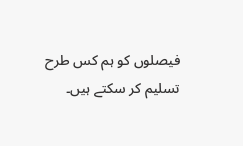فیصلوں کو ہم کس طرح تسلیم کر سکتے ہیں۔